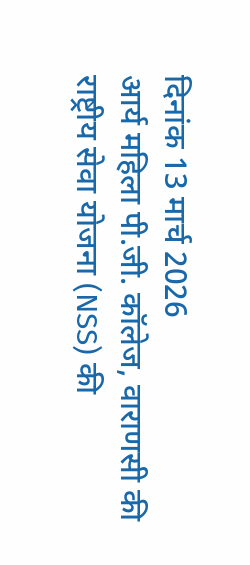दिनांक 13 मार्च 2026
आर्य महिला पी.जी. कॉलेज, वाराणसी की राष्ट्रीय सेवा योजना (NSS) की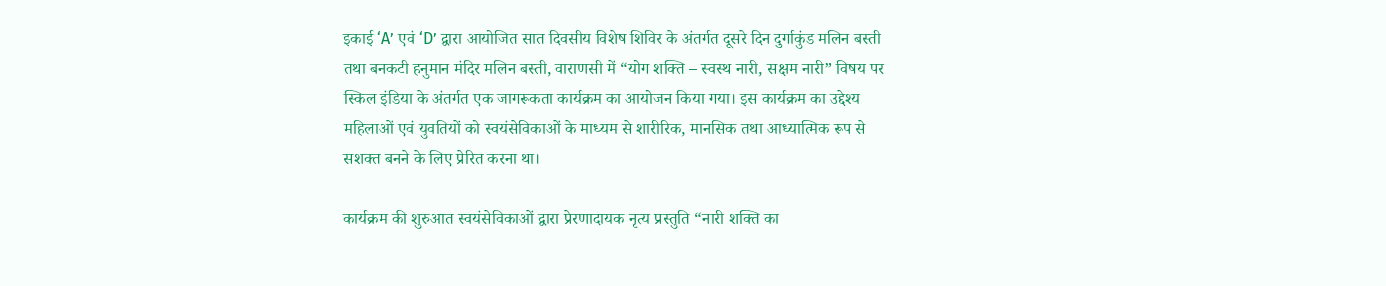इकाई ‘A’ एवं ‘D’ द्वारा आयोजित सात दिवसीय विशेष शिविर के अंतर्गत दूसरे दिन दुर्गाकुंड मलिन बस्ती तथा बनकटी हनुमान मंदिर मलिन बस्ती, वाराणसी में “योग शक्ति – स्वस्थ नारी, सक्षम नारी” विषय पर स्किल इंडिया के अंतर्गत एक जागरूकता कार्यक्रम का आयोजन किया गया। इस कार्यक्रम का उद्देश्य महिलाओं एवं युवतियों को स्वयंसेविकाओं के माध्यम से शारीरिक, मानसिक तथा आध्यात्मिक रूप से सशक्त बनने के लिए प्रेरित करना था।

कार्यक्रम की शुरुआत स्वयंसेविकाओं द्वारा प्रेरणादायक नृत्य प्रस्तुति “नारी शक्ति का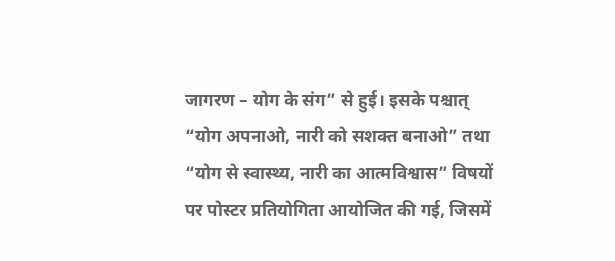जागरण – योग के संग” से हुई। इसके पश्चात् “योग अपनाओ, नारी को सशक्त बनाओ” तथा “योग से स्वास्थ्य, नारी का आत्मविश्वास” विषयों पर पोस्टर प्रतियोगिता आयोजित की गई, जिसमें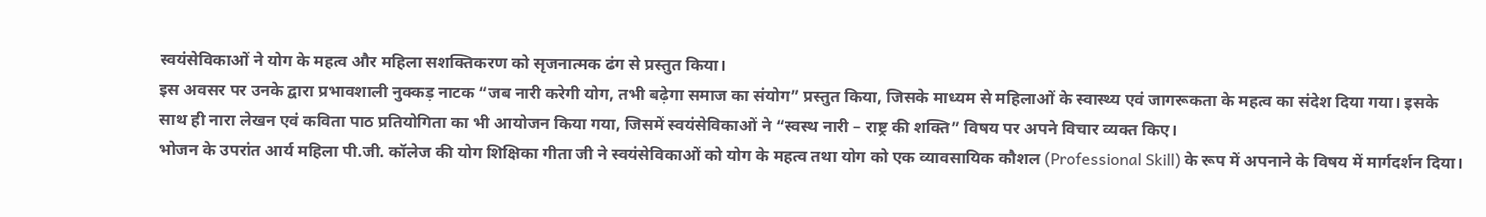स्वयंसेविकाओं ने योग के महत्व और महिला सशक्तिकरण को सृजनात्मक ढंग से प्रस्तुत किया।
इस अवसर पर उनके द्वारा प्रभावशाली नुक्कड़ नाटक “जब नारी करेगी योग, तभी बढ़ेगा समाज का संयोग” प्रस्तुत किया, जिसके माध्यम से महिलाओं के स्वास्थ्य एवं जागरूकता के महत्व का संदेश दिया गया। इसके साथ ही नारा लेखन एवं कविता पाठ प्रतियोगिता का भी आयोजन किया गया, जिसमें स्वयंसेविकाओं ने “स्वस्थ नारी – राष्ट्र की शक्ति” विषय पर अपने विचार व्यक्त किए।
भोजन के उपरांत आर्य महिला पी.जी. कॉलेज की योग शिक्षिका गीता जी ने स्वयंसेविकाओं को योग के महत्व तथा योग को एक व्यावसायिक कौशल (Professional Skill) के रूप में अपनाने के विषय में मार्गदर्शन दिया।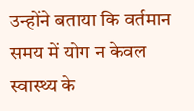उन्होंने बताया कि वर्तमान समय में योग न केवल स्वास्थ्य के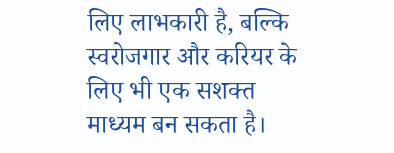लिए लाभकारी है, बल्कि स्वरोजगार और करियर के लिए भी एक सशक्त माध्यम बन सकता है।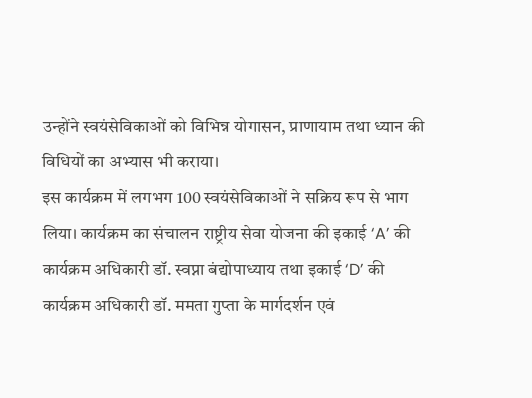उन्होंने स्वयंसेविकाओं को विभिन्न योगासन, प्राणायाम तथा ध्यान की विधियों का अभ्यास भी कराया।
इस कार्यक्रम में लगभग 100 स्वयंसेविकाओं ने सक्रिय रूप से भाग लिया। कार्यक्रम का संचालन राष्ट्रीय सेवा योजना की इकाई ‘A’ की कार्यक्रम अधिकारी डॉ. स्वप्ना बंद्योपाध्याय तथा इकाई ‘D’ की कार्यक्रम अधिकारी डॉ. ममता गुप्ता के मार्गदर्शन एवं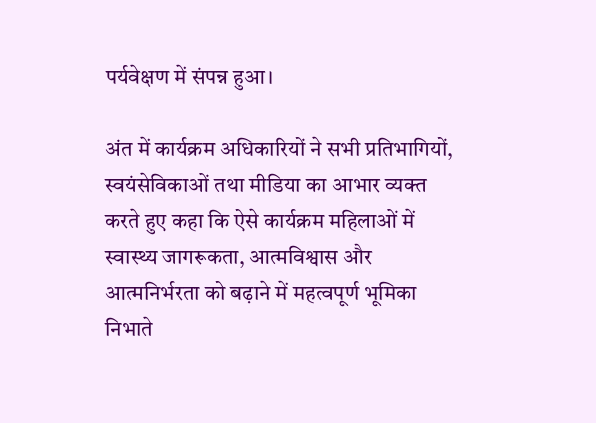पर्यवेक्षण में संपन्न हुआ।

अंत में कार्यक्रम अधिकारियों ने सभी प्रतिभागियों, स्वयंसेविकाओं तथा मीडिया का आभार व्यक्त करते हुए कहा कि ऐसे कार्यक्रम महिलाओं में स्वास्थ्य जागरूकता, आत्मविश्वास और आत्मनिर्भरता को बढ़ाने में महत्वपूर्ण भूमिका निभाते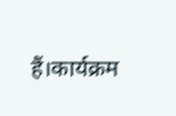हैं।कार्यक्रम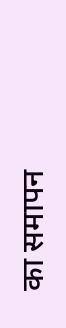का समापन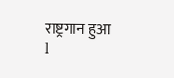राष्ट्रगान हुआ l